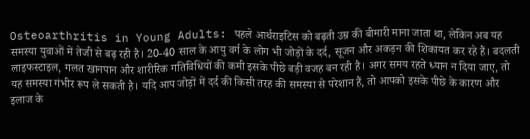Osteoarthritis in Young Adults: पहले आर्थराइटिस को बढ़ती उम्र की बीमारी माना जाता था, लेकिन अब यह समस्या युवाओं में तेजी से बढ़ रही है। 20-40 साल के आयु वर्ग के लोग भी जोड़ों के दर्द, सूजन और अकड़न की शिकायत कर रहे हैं। बदलती लाइफस्टाइल, गलत खानपान और शारीरिक गतिविधियों की कमी इसके पीछे बड़ी वजह बन रही है। अगर समय रहते ध्यान न दिया जाए, तो यह समस्या गंभीर रूप ले सकती है। यदि आप जोड़ों में दर्द की किसी तरह की समस्या से परेशान हैं, तो आपको इसके पीछे के कारण और इलाज के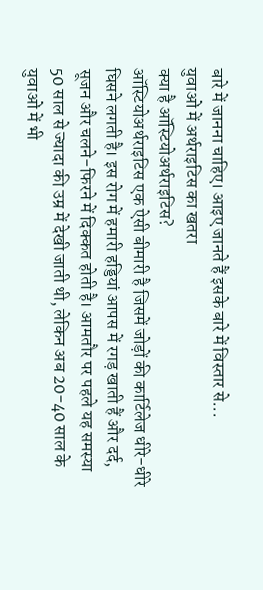बारे में जानना चाहिए। आइए जानते हैं इसके बारे में विस्तार से...
युवाओं में अर्थराइटिस का खतरा
क्या है ऑस्टियोअर्थराइटिस?
ऑस्टियोअर्थराइटिस एक ऐसी बीमारी है जिसमें जोड़ों की कार्टिलेज धीरे-धीरे घिसने लगती है। इस रोग में हमारी हड्डियां आपस में रगड़ खाती हैं और दर्द, सूजन और चलने-फिरने में दिक्कत होती है। आमतौर पर पहले यह समस्या 50 साल से ज्यादा की उम्र में देखी जाती थी, लेकिन अब 20-40 साल के युवाओं में भी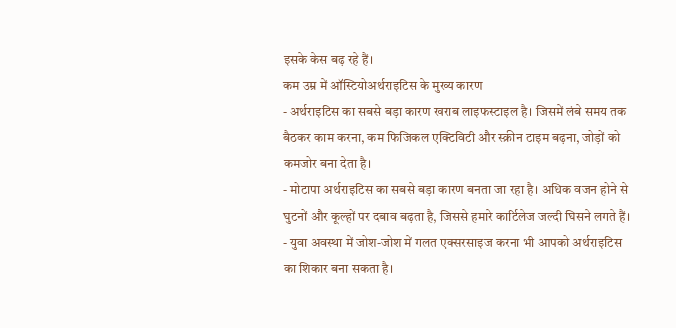इसके केस बढ़ रहे हैं।
कम उम्र में ऑस्टियोअर्थराइटिस के मुख्य कारण
- अर्थराइटिस का सबसे बड़ा कारण खराब लाइफस्टाइल है। जिसमें लंबे समय तक बैठकर काम करना, कम फिजिकल एक्टिविटी और स्क्रीन टाइम बढ़ना, जोड़ों को कमजोर बना देता है।
- मोटापा अर्थराइटिस का सबसे बड़ा कारण बनता जा रहा है। अधिक वजन होने से घुटनों और कूल्हों पर दबाव बढ़ता है, जिससे हमारे कार्टिलेज जल्दी घिसने लगते हैं।
- युवा अवस्था में जोश-जोश में गलत एक्सरसाइज करना भी आपको अर्थराइटिस का शिकार बना सकता है।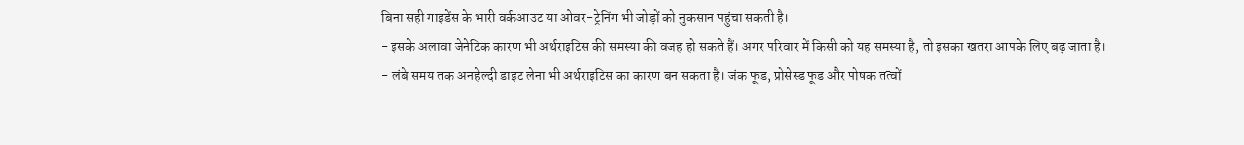बिना सही गाइडेंस के भारी वर्कआउट या ओवर-ट्रेनिंग भी जोड़ों को नुकसान पहुंचा सकती है।
- इसके अलावा जेनेटिक कारण भी अर्थराइटिस की समस्या की वजह हो सकते हैं। अगर परिवार में किसी को यह समस्या है, तो इसका खतरा आपके लिए बढ़ जाता है।
- लंबे समय तक अनहेल्दी डाइट लेना भी अर्थराइटिस का कारण बन सकता है। जंक फूड, प्रोसेस्ड फूड और पोषक तत्वों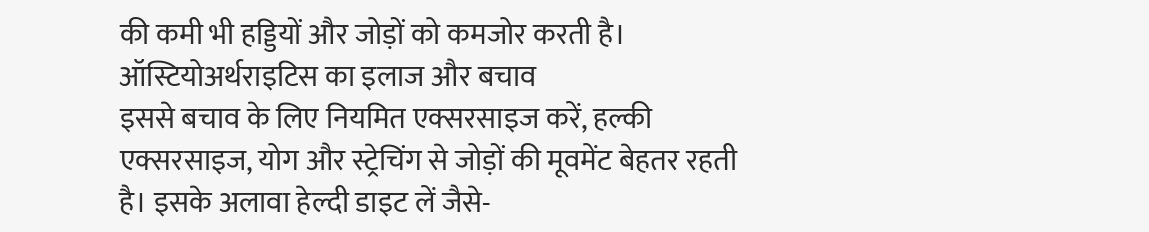की कमी भी हड्डियों और जोड़ों को कमजोर करती है।
ऑस्टियोअर्थराइटिस का इलाज और बचाव
इससे बचाव के लिए नियमित एक्सरसाइज करें, हल्की एक्सरसाइज, योग और स्ट्रेचिंग से जोड़ों की मूवमेंट बेहतर रहती है। इसके अलावा हेल्दी डाइट लें जैसे-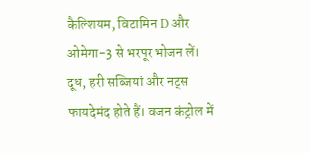कैल्शियम, विटामिन D और ओमेगा-3 से भरपूर भोजन लें। दूध, हरी सब्जियां और नट्स फायदेमंद होते हैं। वजन कंट्रोल में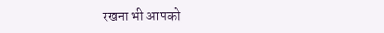रखना भी आपको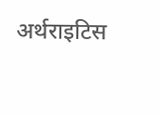अर्थराइटिस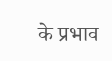के प्रभाव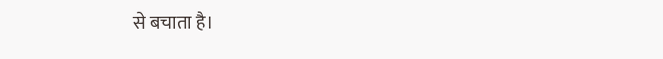से बचाता है।